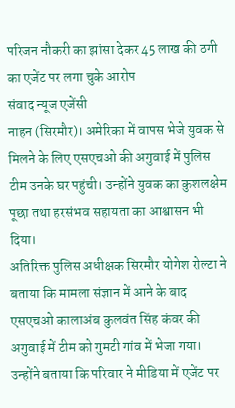परिजन नौकरी का झांसा देकर 45 लाख की ठगी का एजेंट पर लगा चुके आरोप
संवाद न्यूज एजेंसी
नाहन (सिरमौर)। अमेरिका में वापस भेजे युवक से मिलने के लिए एसएचओ की अगुवाई में पुलिस टीम उनके घर पहुंची। उन्होंने युवक का कुशलक्षेम पूछा तथा हरसंभव सहायता का आश्वासन भी दिया।
अतिरिक्त पुलिस अधीक्षक सिरमौर योगेश रोल्टा ने बताया कि मामला संज्ञान में आने के बाद एसएचओ कालाअंब कुलवंत सिंह कंवर की अगुवाई में टीम को गुमटी गांव में भेजा गया। उन्होंने बताया कि परिवार ने मीडिया में एजेंट पर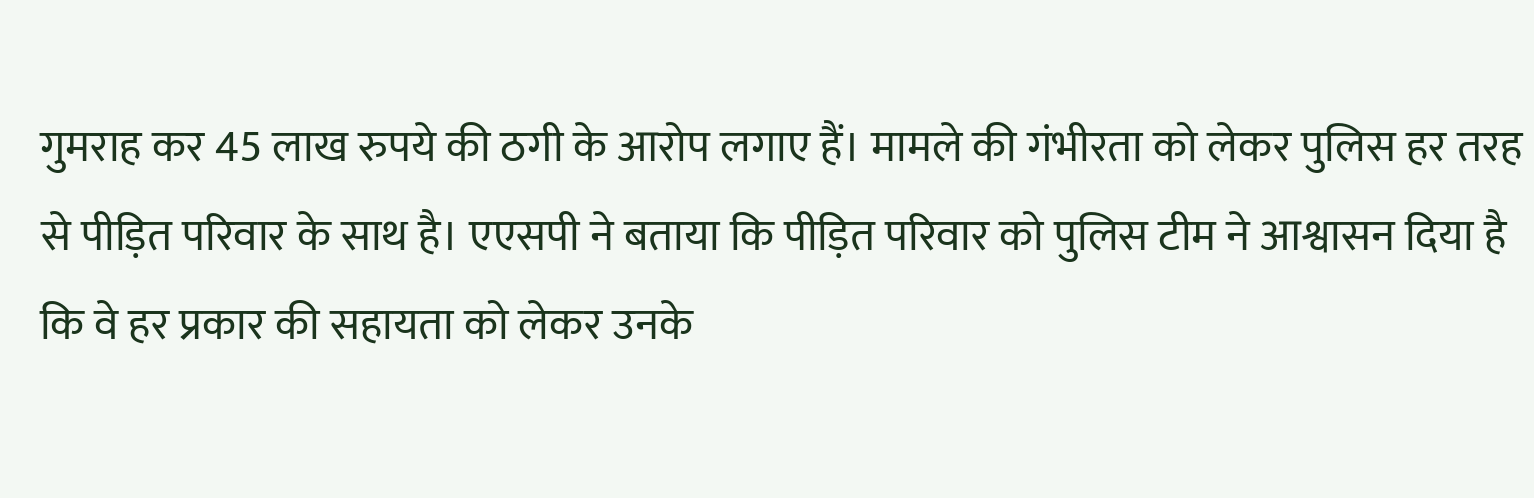गुमराह कर 45 लाख रुपये की ठगी के आरोप लगाए हैं। मामले की गंभीरता को लेकर पुलिस हर तरह से पीड़ित परिवार के साथ है। एएसपी ने बताया कि पीड़ित परिवार को पुलिस टीम ने आश्वासन दिया है कि वे हर प्रकार की सहायता को लेकर उनके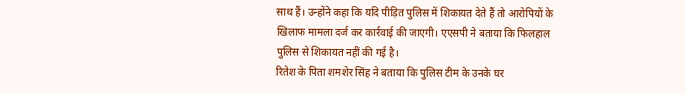साथ हैं। उन्होंने कहा कि यदि पीड़ित पुलिस में शिकायत देते हैं तो आरोपियों के खिलाफ मामला दर्ज कर कार्रवाई की जाएगी। एएसपी ने बताया कि फिलहाल पुलिस से शिकायत नहीं की गई है।
रितेश के पिता शमशेर सिंह ने बताया कि पुलिस टीम के उनके घर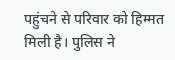पहुंचने से परिवार को हिम्मत मिली है। पुलिस ने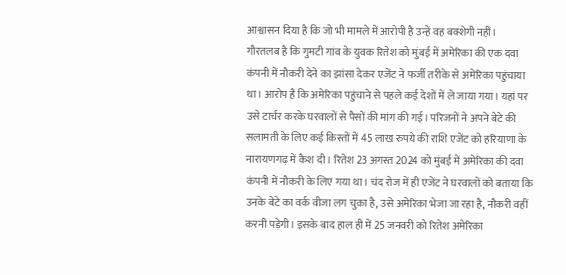आश्वासन दिया है कि जो भी मामले में आरोपी है उन्हें वह बक्शेगी नहीं।
गौरतलब है कि गुमटी गांव के युवक रितेश को मुंबई में अमेरिका की एक दवा कंपनी में नौकरी देने का झांसा देकर एजेंट ने फर्जी तरीके से अमेरिका पहुंचाया था। आरोप है कि अमेरिका पहुंचाने से पहले कई देशों में ले जाया गया। यहां पर उसे टार्चर करके घरवालों से पैसों की मांग की गई। परिजनों ने अपने बेटे की सलामती के लिए कई किस्तों में 45 लाख रुपये की राशि एजेंट को हरियाणा के नारायणगढ़ में कैश दी। रितेश 23 अगस्त 2024 को मुंबई में अमेरिका की दवा कंपनी में नौकरी के लिए गया था। चंद रोज में ही एजेंट ने घरवालों को बताया कि उनके बेटे का वर्क वीजा लग चुका है, उसे अमेरिका भेजा जा रहा है, नौकरी वहीं करनी पड़ेगी। इसके बाद हाल ही में 25 जनवरी को रितेश अमेरिका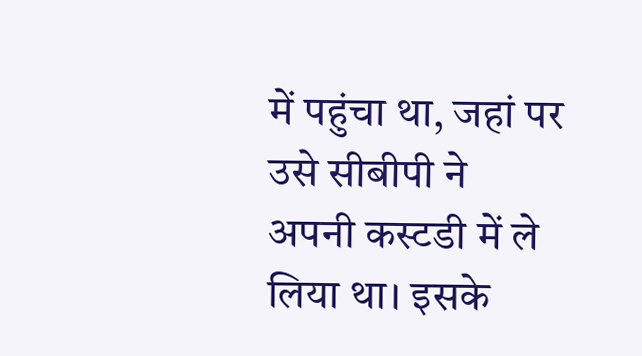में पहुंचा था, जहां पर उसे सीबीपी ने अपनी कस्टडी में ले लिया था। इसके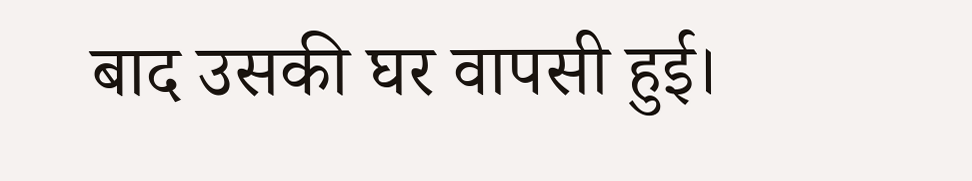बाद उसकी घर वापसी हुई।